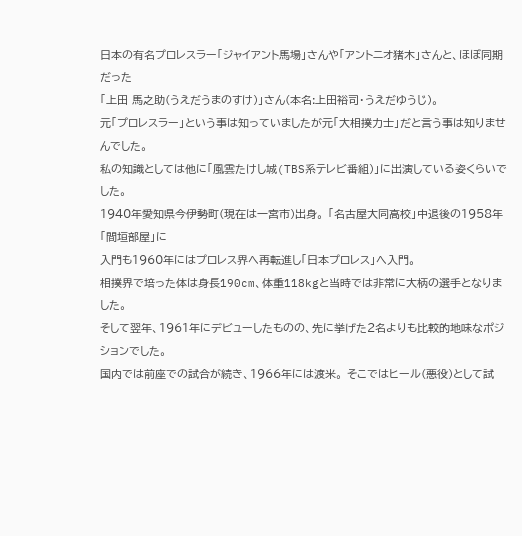日本の有名プロレスラー「ジャイアント馬場」さんや「アントニオ猪木」さんと、ほぼ同期だった
「上田 馬之助(うえだうまのすけ)」さん(本名:上田裕司・うえだゆうじ)。
元「プロレスラー」という事は知っていましたが元「大相撲力士」だと言う事は知りませんでした。
私の知識としては他に「風雲たけし城(TBS系テレビ番組)」に出演している姿くらいでした。
1940年愛知県今伊勢町(現在は一宮市)出身。 「名古屋大同高校」中退後の1958年「間垣部屋」に
入門も1960年にはプロレス界へ再転進し「日本プロレス」へ入門。
相撲界で培った体は身長190cm、体重118kgと当時では非常に大柄の選手となりました。
そして翌年、1961年にデビューしたものの、先に挙げた2名よりも比較的地味なポジションでした。
国内では前座での試合が続き、1966年には渡米。 そこではヒール(悪役)として試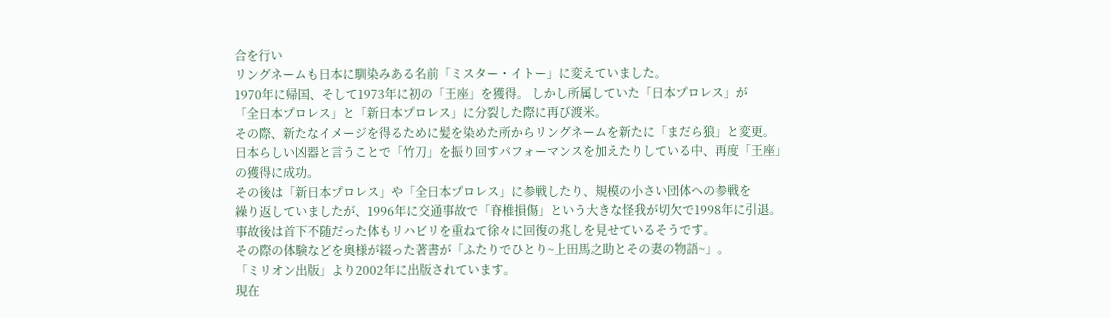合を行い
リングネームも日本に馴染みある名前「ミスター・イトー」に変えていました。
1970年に帰国、そして1973年に初の「王座」を獲得。 しかし所属していた「日本プロレス」が
「全日本プロレス」と「新日本プロレス」に分裂した際に再び渡米。
その際、新たなイメージを得るために髪を染めた所からリングネームを新たに「まだら狼」と変更。
日本らしい凶器と言うことで「竹刀」を振り回すパフォーマンスを加えたりしている中、再度「王座」
の獲得に成功。
その後は「新日本プロレス」や「全日本プロレス」に参戦したり、規模の小さい団体への参戦を
繰り返していましたが、1996年に交通事故で「脊椎損傷」という大きな怪我が切欠で1998年に引退。
事故後は首下不随だった体もリハビリを重ねて徐々に回復の兆しを見せているそうです。
その際の体験などを奥様が綴った著書が「ふたりでひとり~上田馬之助とその妻の物語~」。
「ミリオン出版」より2002年に出版されています。
現在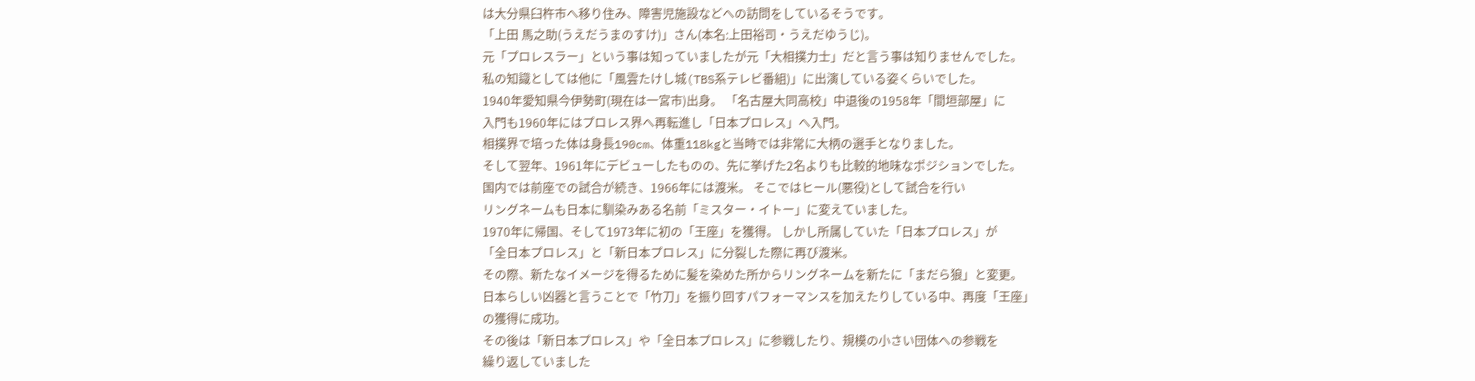は大分県臼杵市へ移り住み、障害児施設などへの訪問をしているそうです。
「上田 馬之助(うえだうまのすけ)」さん(本名:上田裕司・うえだゆうじ)。
元「プロレスラー」という事は知っていましたが元「大相撲力士」だと言う事は知りませんでした。
私の知識としては他に「風雲たけし城(TBS系テレビ番組)」に出演している姿くらいでした。
1940年愛知県今伊勢町(現在は一宮市)出身。 「名古屋大同高校」中退後の1958年「間垣部屋」に
入門も1960年にはプロレス界へ再転進し「日本プロレス」へ入門。
相撲界で培った体は身長190cm、体重118kgと当時では非常に大柄の選手となりました。
そして翌年、1961年にデビューしたものの、先に挙げた2名よりも比較的地味なポジションでした。
国内では前座での試合が続き、1966年には渡米。 そこではヒール(悪役)として試合を行い
リングネームも日本に馴染みある名前「ミスター・イトー」に変えていました。
1970年に帰国、そして1973年に初の「王座」を獲得。 しかし所属していた「日本プロレス」が
「全日本プロレス」と「新日本プロレス」に分裂した際に再び渡米。
その際、新たなイメージを得るために髪を染めた所からリングネームを新たに「まだら狼」と変更。
日本らしい凶器と言うことで「竹刀」を振り回すパフォーマンスを加えたりしている中、再度「王座」
の獲得に成功。
その後は「新日本プロレス」や「全日本プロレス」に参戦したり、規模の小さい団体への参戦を
繰り返していました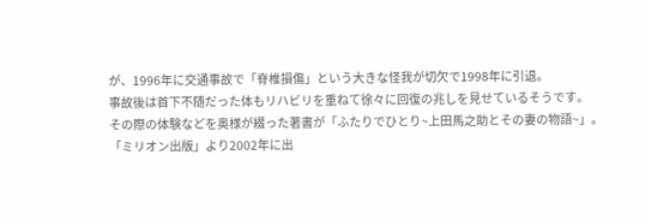が、1996年に交通事故で「脊椎損傷」という大きな怪我が切欠で1998年に引退。
事故後は首下不随だった体もリハビリを重ねて徐々に回復の兆しを見せているそうです。
その際の体験などを奥様が綴った著書が「ふたりでひとり~上田馬之助とその妻の物語~」。
「ミリオン出版」より2002年に出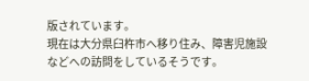版されています。
現在は大分県臼杵市へ移り住み、障害児施設などへの訪問をしているそうです。